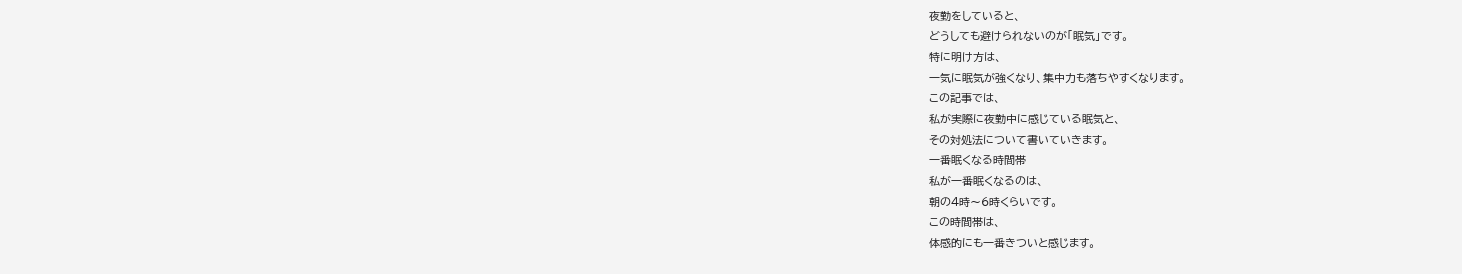夜勤をしていると、
どうしても避けられないのが「眠気」です。
特に明け方は、
一気に眠気が強くなり、集中力も落ちやすくなります。
この記事では、
私が実際に夜勤中に感じている眠気と、
その対処法について書いていきます。
一番眠くなる時間帯
私が一番眠くなるのは、
朝の4時〜6時くらいです。
この時間帯は、
体感的にも一番きついと感じます。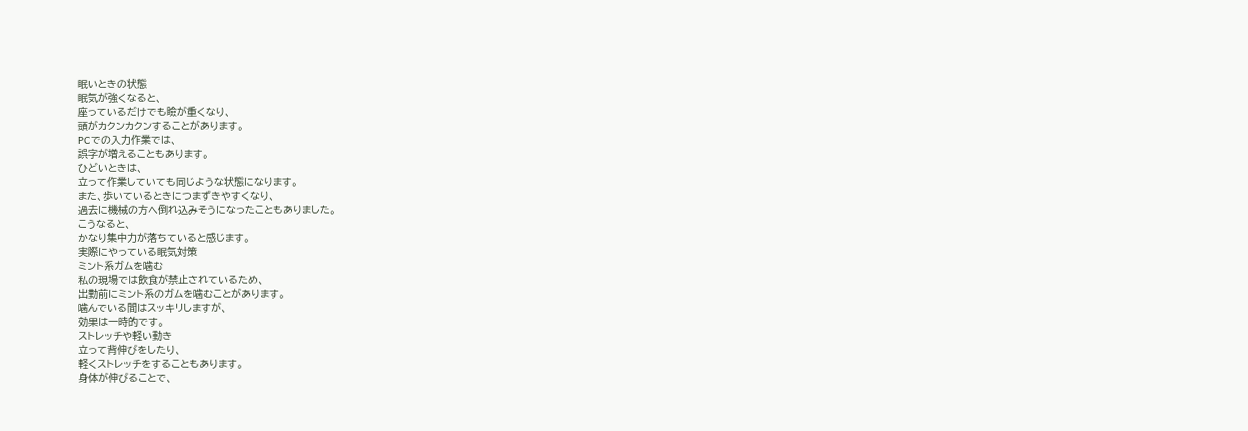眠いときの状態
眠気が強くなると、
座っているだけでも瞼が重くなり、
頭がカクンカクンすることがあります。
PCでの入力作業では、
誤字が増えることもあります。
ひどいときは、
立って作業していても同じような状態になります。
また、歩いているときにつまずきやすくなり、
過去に機械の方へ倒れ込みそうになったこともありました。
こうなると、
かなり集中力が落ちていると感じます。
実際にやっている眠気対策
ミント系ガムを噛む
私の現場では飲食が禁止されているため、
出勤前にミント系のガムを噛むことがあります。
噛んでいる間はスッキリしますが、
効果は一時的です。
ストレッチや軽い動き
立って背伸びをしたり、
軽くストレッチをすることもあります。
身体が伸びることで、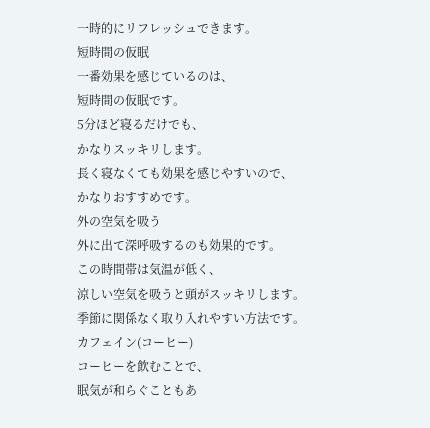一時的にリフレッシュできます。
短時間の仮眠
一番効果を感じているのは、
短時間の仮眠です。
5分ほど寝るだけでも、
かなりスッキリします。
長く寝なくても効果を感じやすいので、
かなりおすすめです。
外の空気を吸う
外に出て深呼吸するのも効果的です。
この時間帯は気温が低く、
涼しい空気を吸うと頭がスッキリします。
季節に関係なく取り入れやすい方法です。
カフェイン(コーヒー)
コーヒーを飲むことで、
眠気が和らぐこともあ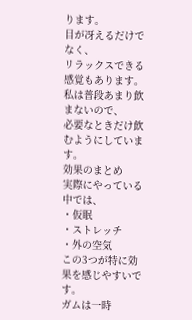ります。
目が冴えるだけでなく、
リラックスできる感覚もあります。
私は普段あまり飲まないので、
必要なときだけ飲むようにしています。
効果のまとめ
実際にやっている中では、
・仮眠
・ストレッチ
・外の空気
この3つが特に効果を感じやすいです。
ガムは一時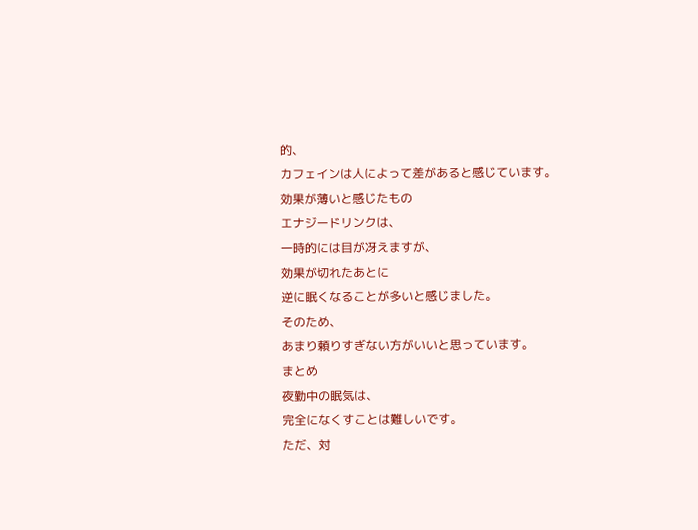的、
カフェインは人によって差があると感じています。
効果が薄いと感じたもの
エナジードリンクは、
一時的には目が冴えますが、
効果が切れたあとに
逆に眠くなることが多いと感じました。
そのため、
あまり頼りすぎない方がいいと思っています。
まとめ
夜勤中の眠気は、
完全になくすことは難しいです。
ただ、対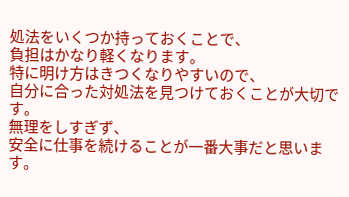処法をいくつか持っておくことで、
負担はかなり軽くなります。
特に明け方はきつくなりやすいので、
自分に合った対処法を見つけておくことが大切です。
無理をしすぎず、
安全に仕事を続けることが一番大事だと思います。